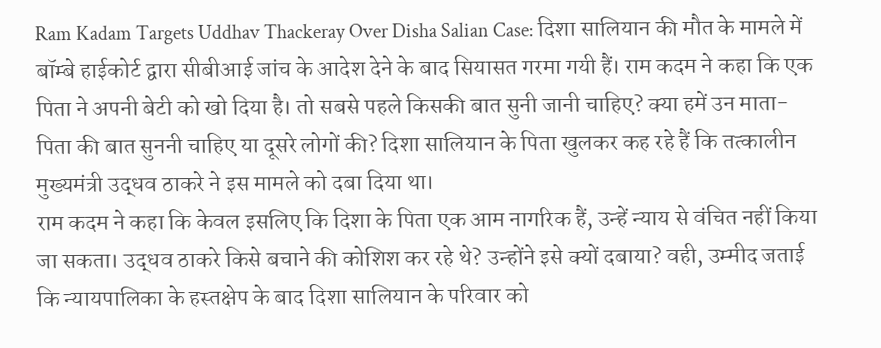Ram Kadam Targets Uddhav Thackeray Over Disha Salian Case: दिशा सालियान की मौत के मामले में बॉम्बे हाईकोर्ट द्वारा सीबीआई जांच के आदेश देने के बाद सियासत गरमा गयी हैं। राम कदम ने कहा कि एक पिता ने अपनी बेटी को खो दिया है। तो सबसे पहले किसकी बात सुनी जानी चाहिए? क्या हमें उन माता-पिता की बात सुननी चाहिए या दूसरे लोगों की? दिशा सालियान के पिता खुलकर कह रहे हैं कि तत्कालीन मुख्यमंत्री उद्धव ठाकरे ने इस मामले को दबा दिया था।
राम कदम ने कहा कि केवल इसलिए कि दिशा के पिता एक आम नागरिक हैं, उन्हें न्याय से वंचित नहीं किया जा सकता। उद्धव ठाकरे किसे बचाने की कोशिश कर रहे थे? उन्होंने इसे क्यों दबाया? वही, उम्मीद जताई कि न्यायपालिका के हस्तक्षेप के बाद दिशा सालियान के परिवार को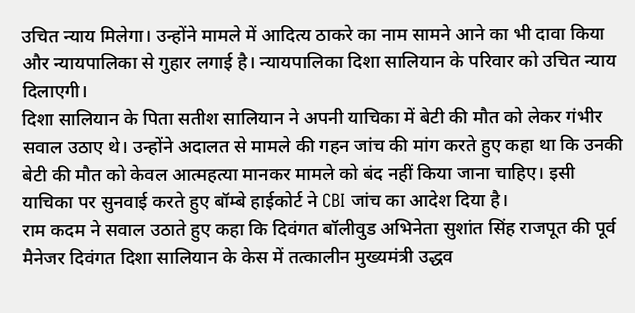उचित न्याय मिलेगा। उन्होंने मामले में आदित्य ठाकरे का नाम सामने आने का भी दावा किया और न्यायपालिका से गुहार लगाई है। न्यायपालिका दिशा सालियान के परिवार को उचित न्याय दिलाएगी।
दिशा सालियान के पिता सतीश सालियान ने अपनी याचिका में बेटी की मौत को लेकर गंभीर सवाल उठाए थे। उन्होंने अदालत से मामले की गहन जांच की मांग करते हुए कहा था कि उनकी बेटी की मौत को केवल आत्महत्या मानकर मामले को बंद नहीं किया जाना चाहिए। इसी याचिका पर सुनवाई करते हुए बॉम्बे हाईकोर्ट ने CBI जांच का आदेश दिया है।
राम कदम ने सवाल उठाते हुए कहा कि दिवंगत बॉलीवुड अभिनेता सुशांत सिंह राजपूत की पूर्व मैनेजर दिवंगत दिशा सालियान के केस में तत्कालीन मुख्यमंत्री उद्धव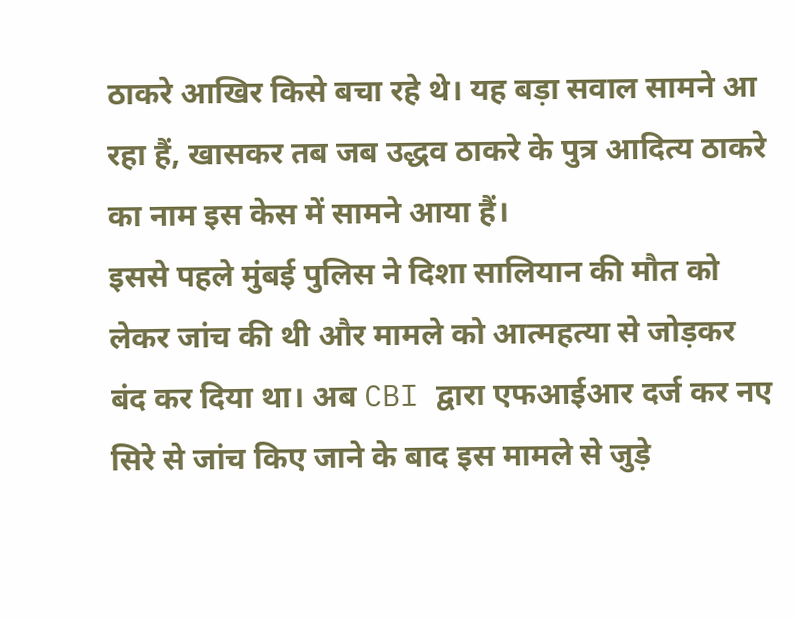ठाकरे आखिर किसे बचा रहे थे। यह बड़ा सवाल सामने आ रहा हैं, खासकर तब जब उद्धव ठाकरे के पुत्र आदित्य ठाकरे का नाम इस केस में सामने आया हैं।
इससे पहले मुंबई पुलिस ने दिशा सालियान की मौत को लेकर जांच की थी और मामले को आत्महत्या से जोड़कर बंद कर दिया था। अब CBI द्वारा एफआईआर दर्ज कर नए सिरे से जांच किए जाने के बाद इस मामले से जुड़े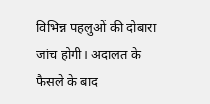विभिन्न पहलुओं की दोबारा जांच होगी। अदालत के फैसले के बाद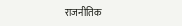राजनीतिक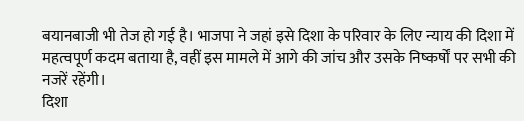बयानबाजी भी तेज हो गई है। भाजपा ने जहां इसे दिशा के परिवार के लिए न्याय की दिशा में महत्वपूर्ण कदम बताया है, वहीं इस मामले में आगे की जांच और उसके निष्कर्षों पर सभी की नजरें रहेंगी।
दिशा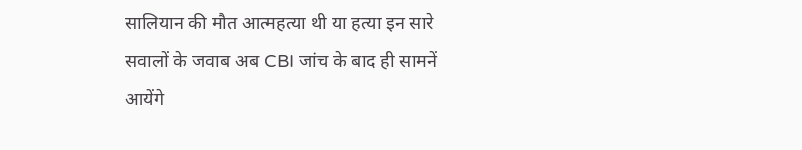सालियान की मौत आत्महत्या थी या हत्या इन सारे सवालों के जवाब अब CBI जांच के बाद ही सामनें आयेंगे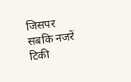जिसपर सबकि नजरें टिकी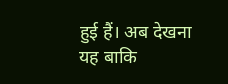हुई हैं। अब देखना यह बाकि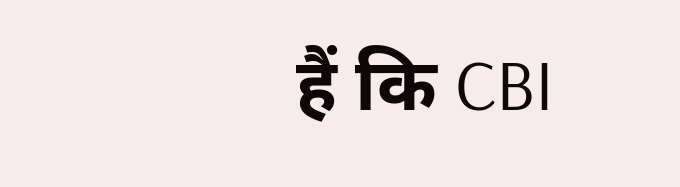हैं कि CBI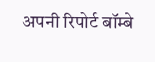अपनी रिपोर्ट बॉम्बे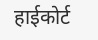हाईकोर्ट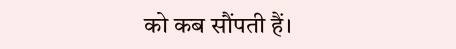को कब सौंपती हैं।